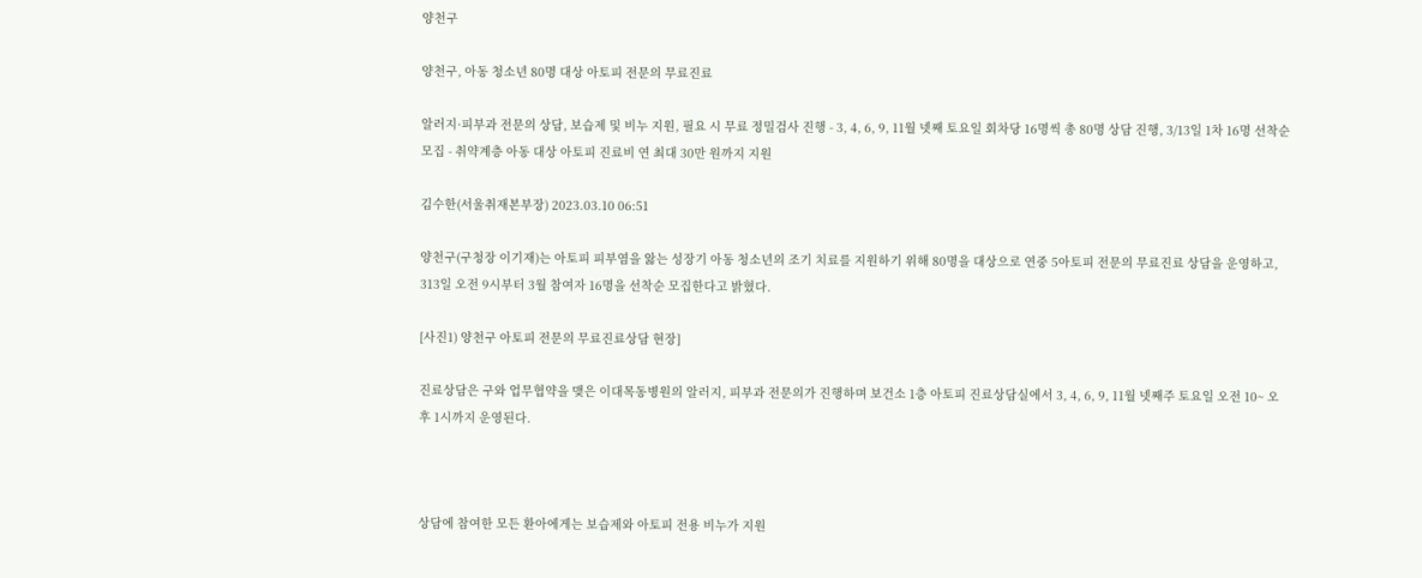양천구

양천구, 아동 청소년 80명 대상 아토피 전문의 무료진료

알러지·피부과 전문의 상담, 보습제 및 비누 지원, 필요 시 무료 정밀검사 진행 - 3, 4, 6, 9, 11월 넷째 토요일 회차당 16명씩 총 80명 상담 진행, 3/13일 1차 16명 선착순 모집 - 취약계층 아동 대상 아토피 진료비 연 최대 30만 원까지 지원

김수한(서울취재본부장) 2023.03.10 06:51

양천구(구청장 이기재)는 아토피 피부염을 앓는 성장기 아동 청소년의 조기 치료를 지원하기 위해 80명을 대상으로 연중 5아토피 전문의 무료진료 상담을 운영하고, 313일 오전 9시부터 3월 참여자 16명을 선착순 모집한다고 밝혔다.

[사진1) 양천구 아토피 전문의 무료진료상담 현장]

진료상담은 구와 업무협약을 맺은 이대목동병원의 알러지, 피부과 전문의가 진행하며 보건소 1층 아토피 진료상담실에서 3, 4, 6, 9, 11월 넷째주 토요일 오전 10~ 오후 1시까지 운영된다.



상담에 참여한 모든 환아에게는 보습제와 아토피 전용 비누가 지원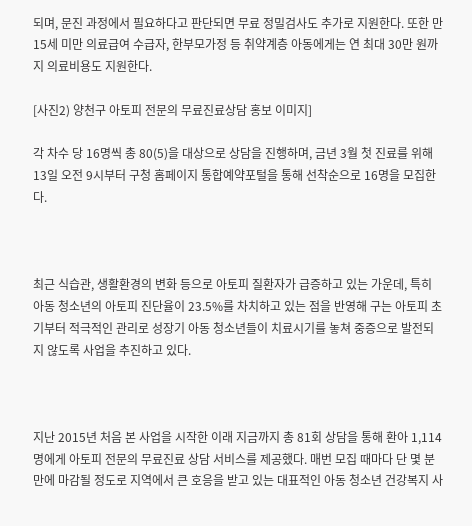되며, 문진 과정에서 필요하다고 판단되면 무료 정밀검사도 추가로 지원한다. 또한 만 15세 미만 의료급여 수급자, 한부모가정 등 취약계층 아동에게는 연 최대 30만 원까지 의료비용도 지원한다.

[사진2) 양천구 아토피 전문의 무료진료상담 홍보 이미지]

각 차수 당 16명씩 총 80(5)을 대상으로 상담을 진행하며, 금년 3월 첫 진료를 위해 13일 오전 9시부터 구청 홈페이지 통합예약포털을 통해 선착순으로 16명을 모집한다.



최근 식습관, 생활환경의 변화 등으로 아토피 질환자가 급증하고 있는 가운데, 특히 아동 청소년의 아토피 진단율이 23.5%를 차치하고 있는 점을 반영해 구는 아토피 초기부터 적극적인 관리로 성장기 아동 청소년들이 치료시기를 놓쳐 중증으로 발전되지 않도록 사업을 추진하고 있다.



지난 2015년 처음 본 사업을 시작한 이래 지금까지 총 81회 상담을 통해 환아 1,114명에게 아토피 전문의 무료진료 상담 서비스를 제공했다. 매번 모집 때마다 단 몇 분 만에 마감될 정도로 지역에서 큰 호응을 받고 있는 대표적인 아동 청소년 건강복지 사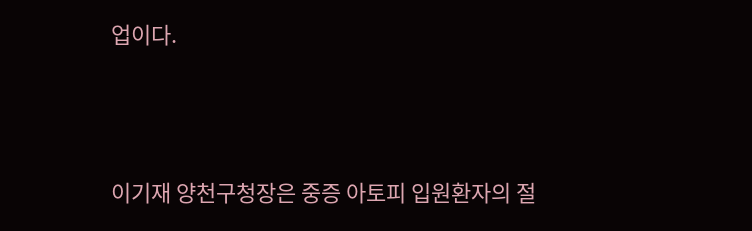업이다.



이기재 양천구청장은 중증 아토피 입원환자의 절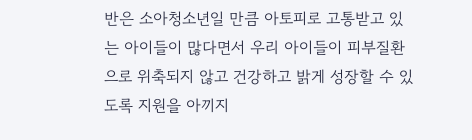반은 소아청소년일 만큼 아토피로 고통받고 있는 아이들이 많다면서 우리 아이들이 피부질환으로 위축되지 않고 건강하고 밝게 성장할 수 있도록 지원을 아끼지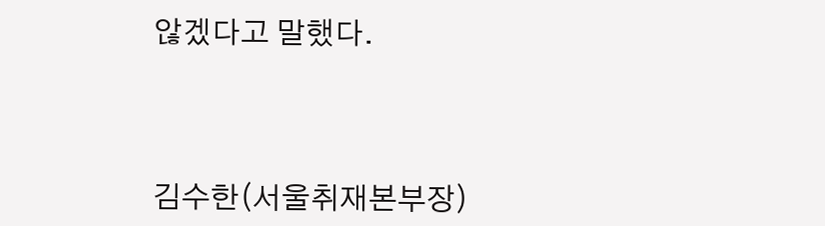않겠다고 말했다.




김수한(서울취재본부장)